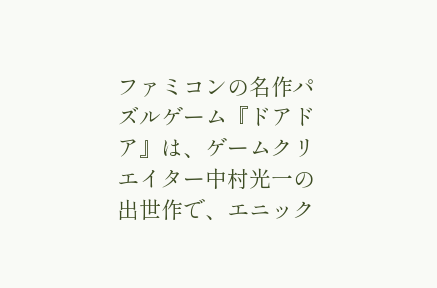ファミコンの名作パズルゲーム『ドアドア』は、ゲームクリエイター中村光一の出世作で、エニック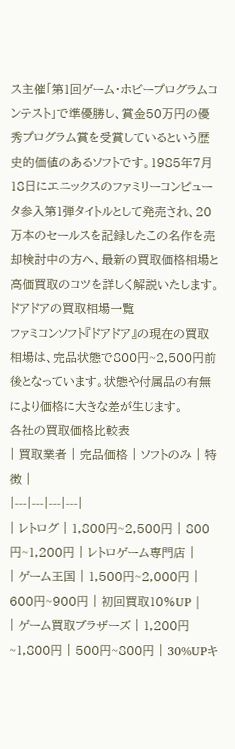ス主催「第1回ゲーム・ホビープログラムコンテスト」で準優勝し、賞金50万円の優秀プログラム賞を受賞しているという歴史的価値のあるソフトです。1985年7月18日にエニックスのファミリーコンピュータ参入第1弾タイトルとして発売され、20万本のセールスを記録したこの名作を売却検討中の方へ、最新の買取価格相場と高価買取のコツを詳しく解説いたします。
ドアドアの買取相場一覧
ファミコンソフト『ドアドア』の現在の買取相場は、完品状態で800円~2,500円前後となっています。状態や付属品の有無により価格に大きな差が生じます。
各社の買取価格比較表
| 買取業者 | 完品価格 | ソフトのみ | 特徴 |
|---|---|---|---|
| レトログ | 1,800円~2,500円 | 800円~1,200円 | レトロゲーム専門店 |
| ゲーム王国 | 1,500円~2,000円 | 600円~900円 | 初回買取10%UP |
| ゲーム買取ブラザーズ | 1,200円~1,800円 | 500円~800円 | 30%UPキ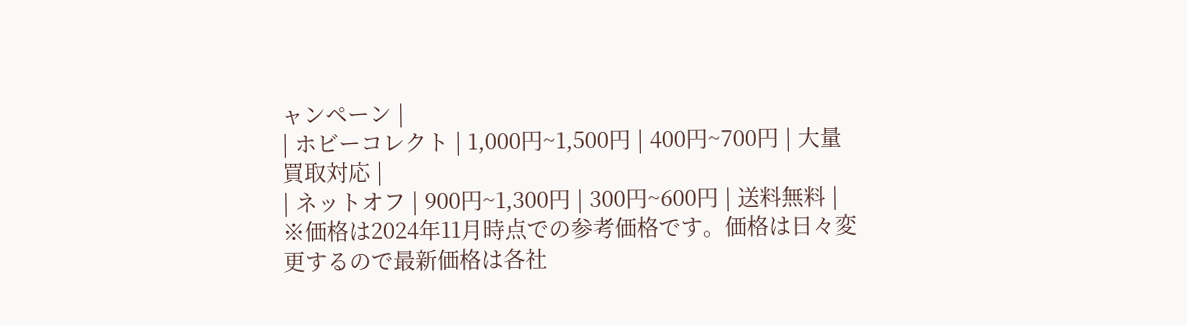ャンペーン |
| ホビーコレクト | 1,000円~1,500円 | 400円~700円 | 大量買取対応 |
| ネットオフ | 900円~1,300円 | 300円~600円 | 送料無料 |
※価格は2024年11月時点での参考価格です。価格は日々変更するので最新価格は各社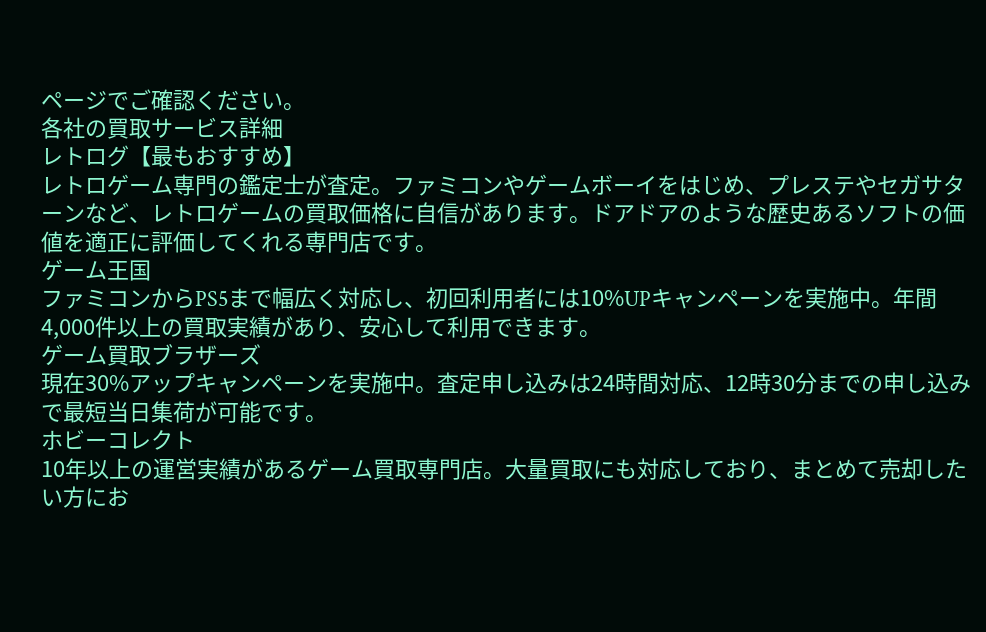ページでご確認ください。
各社の買取サービス詳細
レトログ【最もおすすめ】
レトロゲーム専門の鑑定士が査定。ファミコンやゲームボーイをはじめ、プレステやセガサターンなど、レトロゲームの買取価格に自信があります。ドアドアのような歴史あるソフトの価値を適正に評価してくれる専門店です。
ゲーム王国
ファミコンからPS5まで幅広く対応し、初回利用者には10%UPキャンペーンを実施中。年間4,000件以上の買取実績があり、安心して利用できます。
ゲーム買取ブラザーズ
現在30%アップキャンペーンを実施中。査定申し込みは24時間対応、12時30分までの申し込みで最短当日集荷が可能です。
ホビーコレクト
10年以上の運営実績があるゲーム買取専門店。大量買取にも対応しており、まとめて売却したい方にお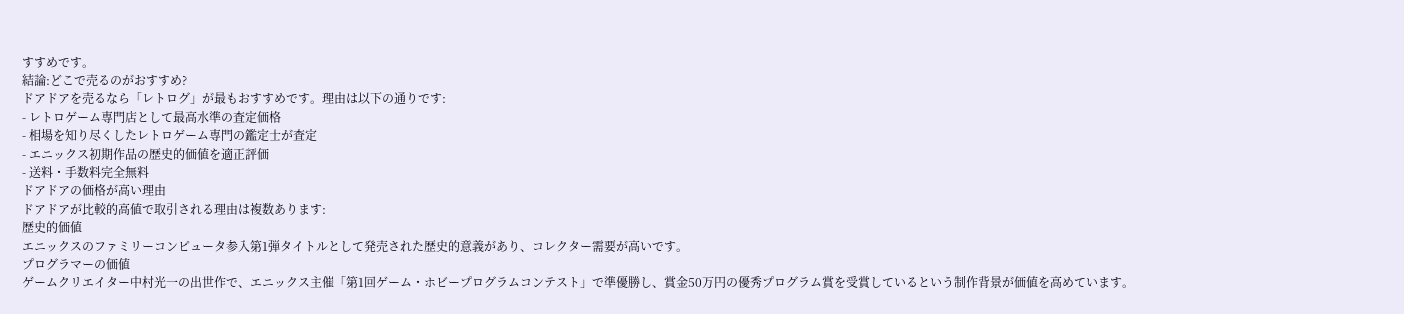すすめです。
結論:どこで売るのがおすすめ?
ドアドアを売るなら「レトログ」が最もおすすめです。理由は以下の通りです:
- レトロゲーム専門店として最高水準の査定価格
- 相場を知り尽くしたレトロゲーム専門の鑑定士が査定
- エニックス初期作品の歴史的価値を適正評価
- 送料・手数料完全無料
ドアドアの価格が高い理由
ドアドアが比較的高値で取引される理由は複数あります:
歴史的価値
エニックスのファミリーコンピュータ参入第1弾タイトルとして発売された歴史的意義があり、コレクター需要が高いです。
プログラマーの価値
ゲームクリエイター中村光一の出世作で、エニックス主催「第1回ゲーム・ホビープログラムコンテスト」で準優勝し、賞金50万円の優秀プログラム賞を受賞しているという制作背景が価値を高めています。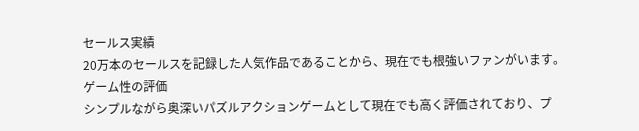セールス実績
20万本のセールスを記録した人気作品であることから、現在でも根強いファンがいます。
ゲーム性の評価
シンプルながら奥深いパズルアクションゲームとして現在でも高く評価されており、プ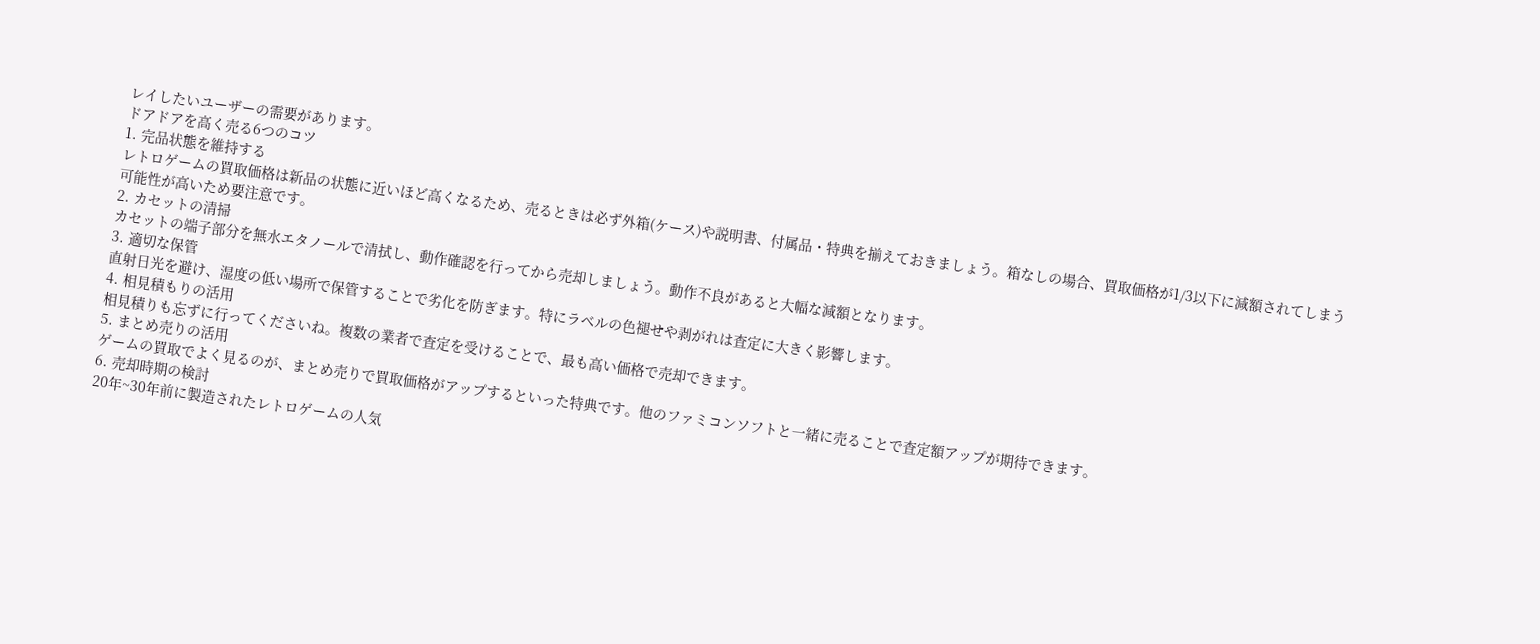レイしたいユーザーの需要があります。
ドアドアを高く売る6つのコツ
1. 完品状態を維持する
レトロゲームの買取価格は新品の状態に近いほど高くなるため、売るときは必ず外箱(ケース)や説明書、付属品・特典を揃えておきましょう。箱なしの場合、買取価格が1/3以下に減額されてしまう可能性が高いため要注意です。
2. カセットの清掃
カセットの端子部分を無水エタノールで清拭し、動作確認を行ってから売却しましょう。動作不良があると大幅な減額となります。
3. 適切な保管
直射日光を避け、湿度の低い場所で保管することで劣化を防ぎます。特にラベルの色褪せや剥がれは査定に大きく影響します。
4. 相見積もりの活用
相見積りも忘ずに行ってくださいね。複数の業者で査定を受けることで、最も高い価格で売却できます。
5. まとめ売りの活用
ゲームの買取でよく見るのが、まとめ売りで買取価格がアップするといった特典です。他のファミコンソフトと一緒に売ることで査定額アップが期待できます。
6. 売却時期の検討
20年~30年前に製造されたレトロゲームの人気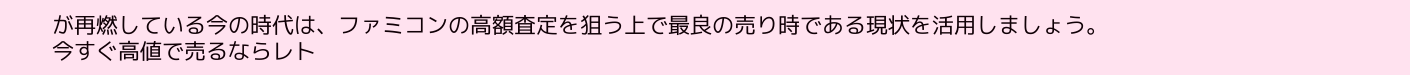が再燃している今の時代は、ファミコンの高額査定を狙う上で最良の売り時である現状を活用しましょう。
今すぐ高値で売るならレト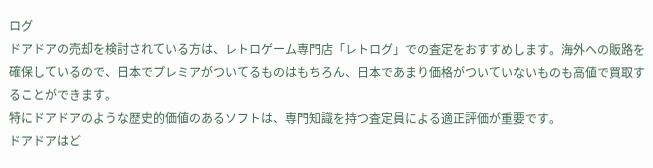ログ
ドアドアの売却を検討されている方は、レトロゲーム専門店「レトログ」での査定をおすすめします。海外への販路を確保しているので、日本でプレミアがついてるものはもちろん、日本であまり価格がついていないものも高値で買取することができます。
特にドアドアのような歴史的価値のあるソフトは、専門知識を持つ査定員による適正評価が重要です。
ドアドアはど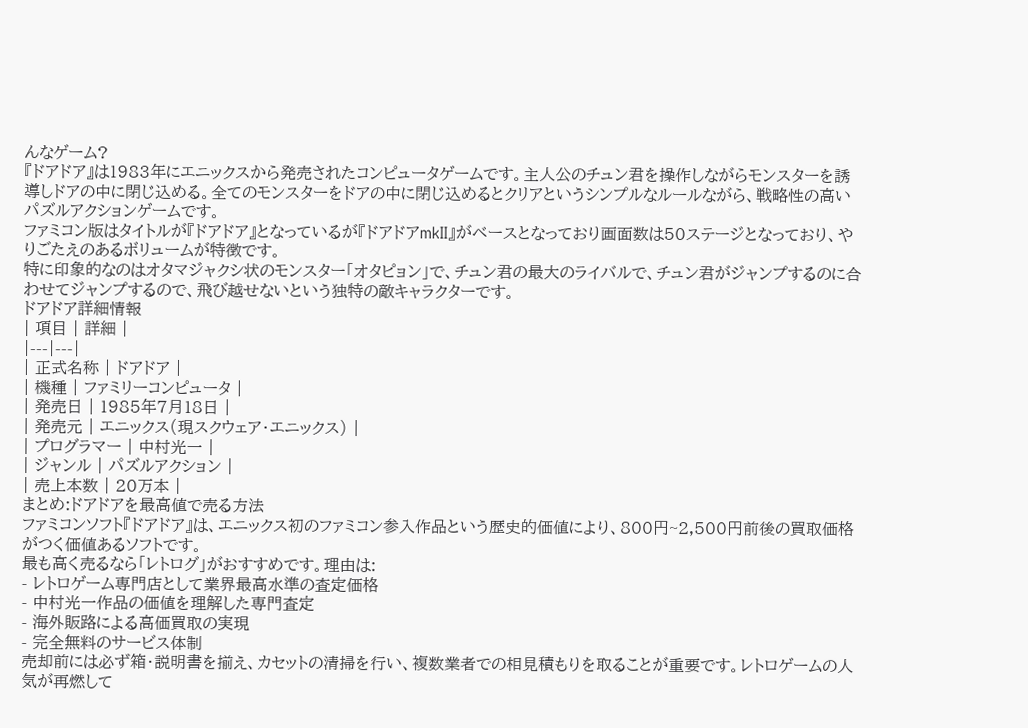んなゲーム?
『ドアドア』は1983年にエニックスから発売されたコンピュータゲームです。主人公のチュン君を操作しながらモンスターを誘導しドアの中に閉じ込める。全てのモンスターをドアの中に閉じ込めるとクリアというシンプルなルールながら、戦略性の高いパズルアクションゲームです。
ファミコン版はタイトルが『ドアドア』となっているが『ドアドアmkII』がベースとなっており画面数は50ステージとなっており、やりごたえのあるボリュームが特徴です。
特に印象的なのはオタマジャクシ状のモンスター「オタピョン」で、チュン君の最大のライバルで、チュン君がジャンプするのに合わせてジャンプするので、飛び越せないという独特の敵キャラクターです。
ドアドア詳細情報
| 項目 | 詳細 |
|---|---|
| 正式名称 | ドアドア |
| 機種 | ファミリーコンピュータ |
| 発売日 | 1985年7月18日 |
| 発売元 | エニックス(現スクウェア・エニックス) |
| プログラマー | 中村光一 |
| ジャンル | パズルアクション |
| 売上本数 | 20万本 |
まとめ:ドアドアを最高値で売る方法
ファミコンソフト『ドアドア』は、エニックス初のファミコン参入作品という歴史的価値により、800円~2,500円前後の買取価格がつく価値あるソフトです。
最も高く売るなら「レトログ」がおすすめです。理由は:
- レトロゲーム専門店として業界最高水準の査定価格
- 中村光一作品の価値を理解した専門査定
- 海外販路による高価買取の実現
- 完全無料のサービス体制
売却前には必ず箱・説明書を揃え、カセットの清掃を行い、複数業者での相見積もりを取ることが重要です。レトロゲームの人気が再燃して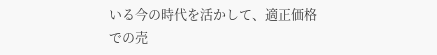いる今の時代を活かして、適正価格での売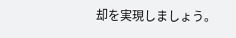却を実現しましょう。